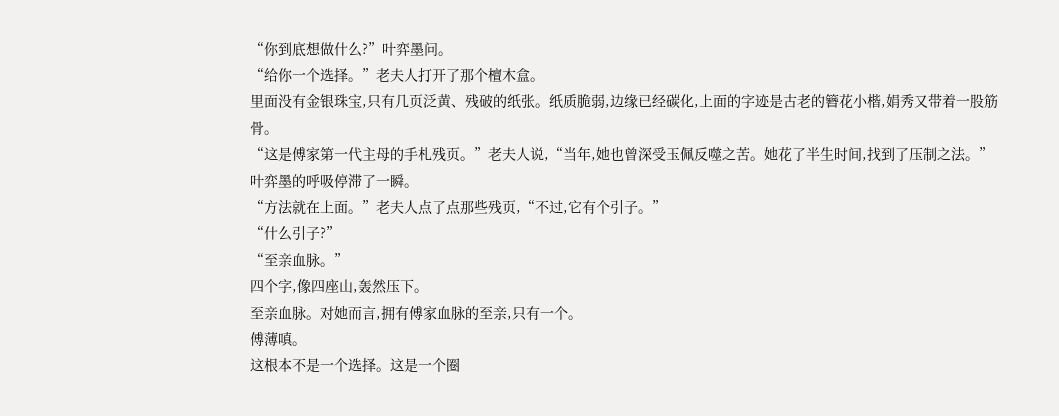“你到底想做什么?”叶弈墨问。
“给你一个选择。”老夫人打开了那个檀木盒。
里面没有金银珠宝,只有几页泛黄、残破的纸张。纸质脆弱,边缘已经碳化,上面的字迹是古老的簪花小楷,娟秀又带着一股筋骨。
“这是傅家第一代主母的手札残页。”老夫人说,“当年,她也曾深受玉佩反噬之苦。她花了半生时间,找到了压制之法。”
叶弈墨的呼吸停滞了一瞬。
“方法就在上面。”老夫人点了点那些残页,“不过,它有个引子。”
“什么引子?”
“至亲血脉。”
四个字,像四座山,轰然压下。
至亲血脉。对她而言,拥有傅家血脉的至亲,只有一个。
傅薄嗔。
这根本不是一个选择。这是一个圈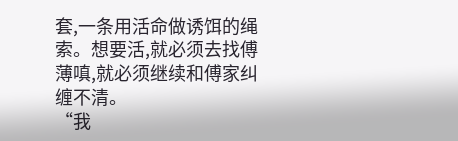套,一条用活命做诱饵的绳索。想要活,就必须去找傅薄嗔,就必须继续和傅家纠缠不清。
“我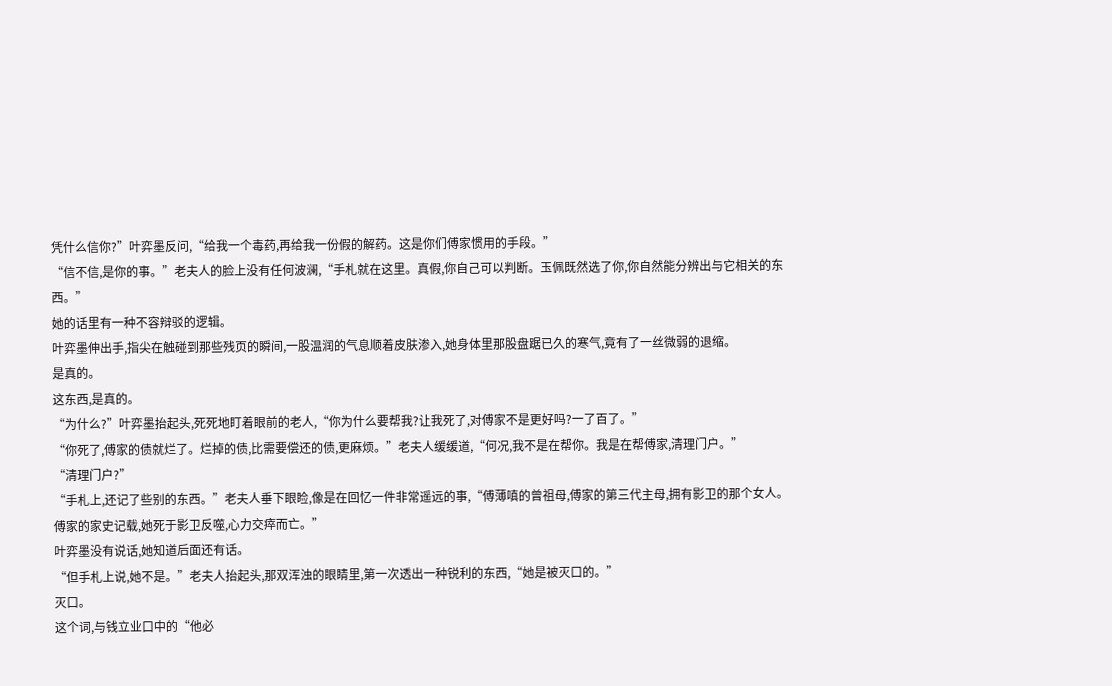凭什么信你?”叶弈墨反问,“给我一个毒药,再给我一份假的解药。这是你们傅家惯用的手段。”
“信不信,是你的事。”老夫人的脸上没有任何波澜,“手札就在这里。真假,你自己可以判断。玉佩既然选了你,你自然能分辨出与它相关的东西。”
她的话里有一种不容辩驳的逻辑。
叶弈墨伸出手,指尖在触碰到那些残页的瞬间,一股温润的气息顺着皮肤渗入,她身体里那股盘踞已久的寒气,竟有了一丝微弱的退缩。
是真的。
这东西,是真的。
“为什么?”叶弈墨抬起头,死死地盯着眼前的老人,“你为什么要帮我?让我死了,对傅家不是更好吗?一了百了。”
“你死了,傅家的债就烂了。烂掉的债,比需要偿还的债,更麻烦。”老夫人缓缓道,“何况,我不是在帮你。我是在帮傅家,清理门户。”
“清理门户?”
“手札上,还记了些别的东西。”老夫人垂下眼睑,像是在回忆一件非常遥远的事,“傅薄嗔的曾祖母,傅家的第三代主母,拥有影卫的那个女人。傅家的家史记载,她死于影卫反噬,心力交瘁而亡。”
叶弈墨没有说话,她知道后面还有话。
“但手札上说,她不是。”老夫人抬起头,那双浑浊的眼睛里,第一次透出一种锐利的东西,“她是被灭口的。”
灭口。
这个词,与钱立业口中的“他必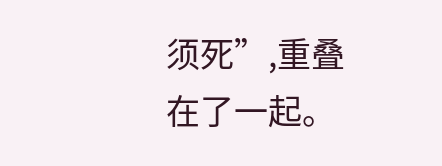须死”,重叠在了一起。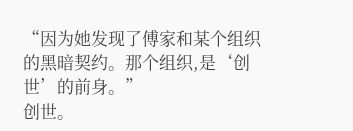“因为她发现了傅家和某个组织的黑暗契约。那个组织,是‘创世’的前身。”
创世。